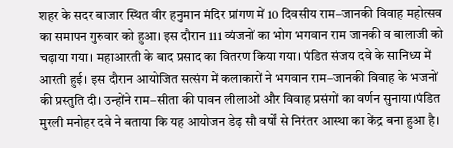शहर के सदर बाजार स्थित वीर हनुमान मंदिर प्रांगण में 10 दिवसीय राम–जानकी विवाह महोत्सव का समापन गुरुवार को हुआ। इस दौरान 111 व्यंजनों का भोग भगवान राम जानकी व बालाजी को चढ़ाया गया। महाआरती के बाद प्रसाद का वितरण किया गया। पंडित संजय दवे के सानिध्य में आरती हुई। इस दौरान आयोजित सत्संग में कलाकारों ने भगवान राम–जानकी विवाह के भजनों की प्रस्तुति दी। उन्होंने राम–सीता की पावन लीलाओं और विवाह प्रसंगों का वर्णन सुनाया।पंडित मुरली मनोहर दवे ने बताया कि यह आयोजन डेढ़ सौ वर्षों से निरंतर आस्था का केंद्र बना हुआ है।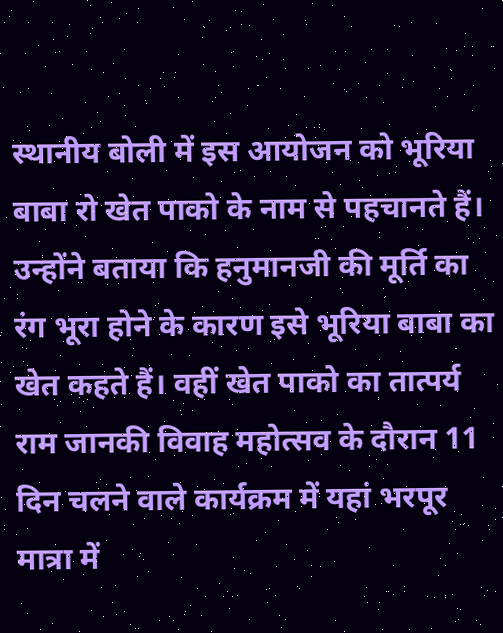स्थानीय बोली में इस आयोजन को भूरिया बाबा रो खेत पाको के नाम से पहचानते हैं। उन्होंने बताया कि हनुमानजी की मूर्ति का रंग भूरा होने के कारण इसे भूरिया बाबा का खेत कहते हैं। वहीं खेत पाको का तात्पर्य राम जानकी विवाह महोत्सव के दौरान 11 दिन चलने वाले कार्यक्रम में यहां भरपूर मात्रा में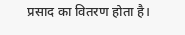प्रसाद का वितरण होता है।